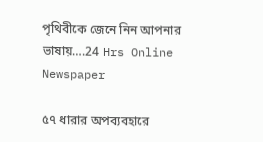পৃথিবীকে জেনে নিন আপনার ভাষায়….24 Hrs Online Newspaper

৫৭ ধারার অপব্যবহারে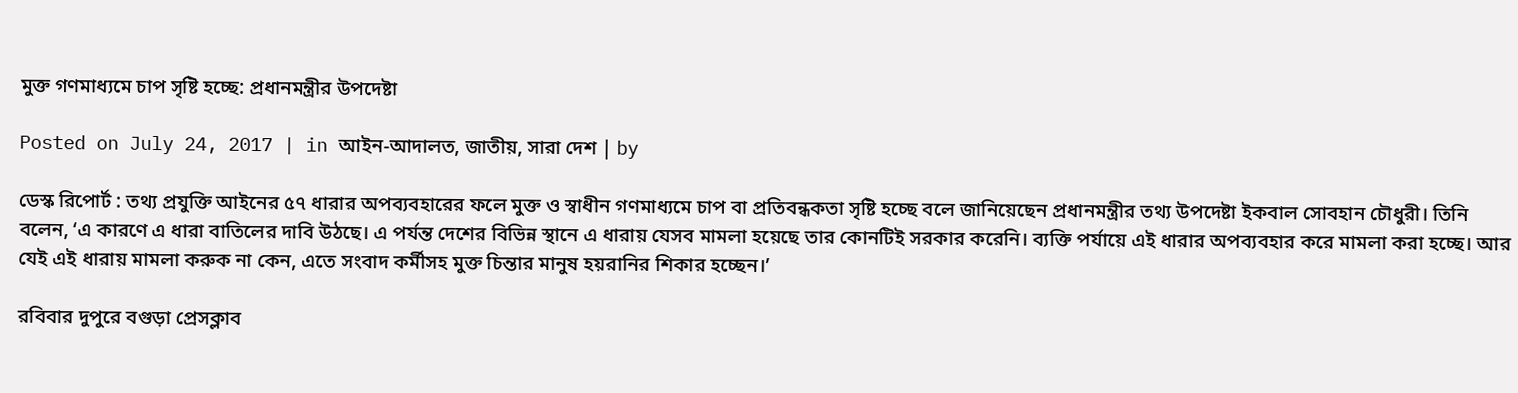মুক্ত গণমাধ্যমে চাপ সৃষ্টি হচ্ছে: প্রধানমন্ত্রীর উপদেষ্টা

Posted on July 24, 2017 | in আইন-আদালত, জাতীয়, সারা দেশ | by

ডেস্ক রিপোর্ট : তথ্য প্রযুক্তি আইনের ৫৭ ধারার অপব্যবহারের ফলে মুক্ত ও স্বাধীন গণমাধ্যমে চাপ বা প্রতিবন্ধকতা সৃষ্টি হচ্ছে বলে জানিয়েছেন প্রধানমন্ত্রীর তথ্য উপদেষ্টা ইকবাল সোবহান চৌধুরী। তিনি বলেন, ‘এ কারণে এ ধারা বাতিলের দাবি উঠছে। এ পর্যন্ত দেশের বিভিন্ন স্থানে এ ধারায় যেসব মামলা হয়েছে তার কোনটিই সরকার করেনি। ব্যক্তি পর্যায়ে এই ধারার অপব্যবহার করে মামলা করা হচ্ছে। আর যেই এই ধারায় মামলা করুক না কেন, এতে সংবাদ কর্মীসহ মুক্ত চিন্তার মানুষ হয়রানির শিকার হচ্ছেন।’

রবিবার দুপুরে বগুড়া প্রেসক্লাব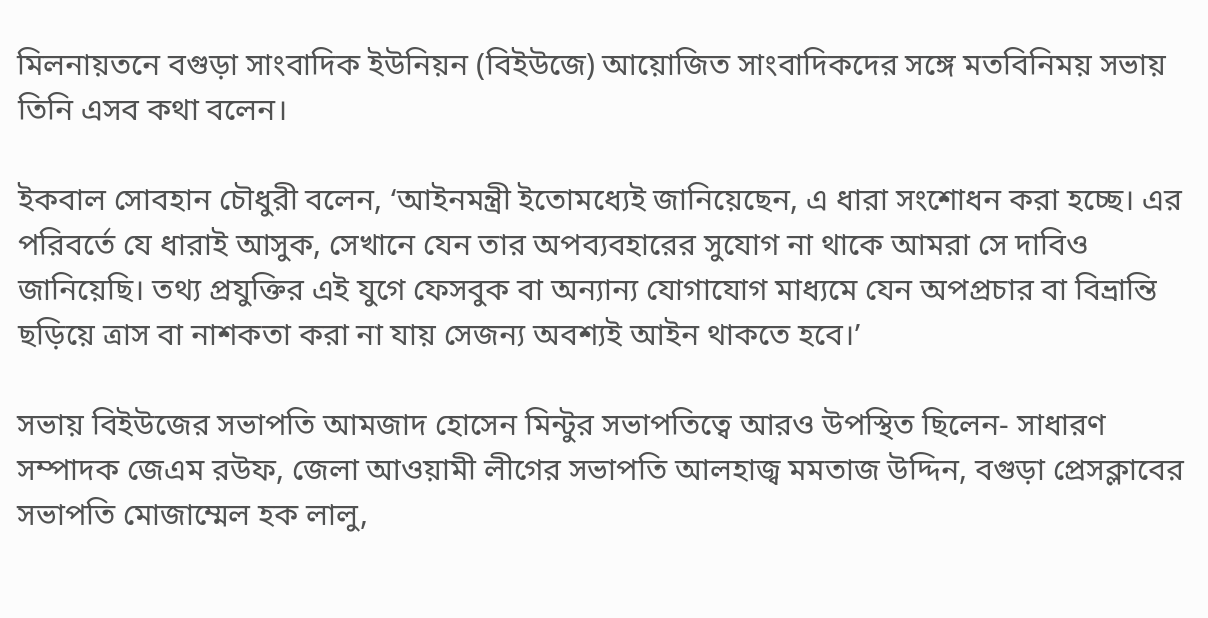মিলনায়তনে বগুড়া সাংবাদিক ইউনিয়ন (বিইউজে) আয়োজিত সাংবাদিকদের সঙ্গে মতবিনিময় সভায় তিনি এসব কথা বলেন।

ইকবাল সোবহান চৌধুরী বলেন, ‘আইনমন্ত্রী ইতোমধ্যেই জানিয়েছেন, এ ধারা সংশোধন করা হচ্ছে। এর পরিবর্তে যে ধারাই আসুক, সেখানে যেন তার অপব্যবহারের সুযোগ না থাকে আমরা সে দাবিও জানিয়েছি। তথ্য প্রযুক্তির এই যুগে ফেসবুক বা অন্যান্য যোগাযোগ মাধ্যমে যেন অপপ্রচার বা বিভ্রান্তি ছড়িয়ে ত্রাস বা নাশকতা করা না যায় সেজন্য অবশ্যই আইন থাকতে হবে।’

সভায় বিইউজের সভাপতি আমজাদ হোসেন মিন্টুর সভাপতিত্বে আরও উপস্থিত ছিলেন- সাধারণ সম্পাদক জেএম রউফ, জেলা আওয়ামী লীগের সভাপতি আলহাজ্ব মমতাজ উদ্দিন, বগুড়া প্রেসক্লাবের সভাপতি মোজাম্মেল হক লালু,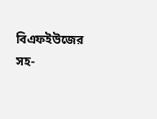বিএফইউজের সহ-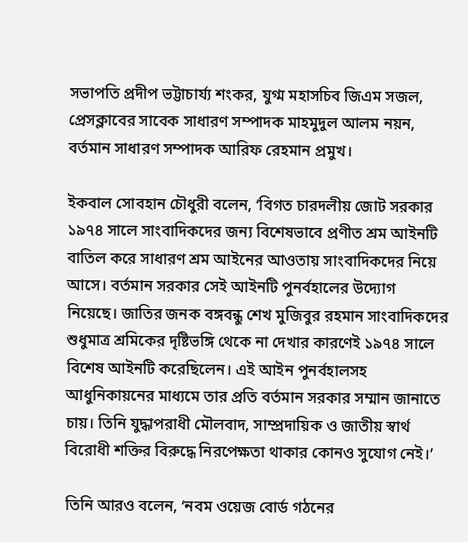সভাপতি প্রদীপ ভট্টাচার্য্য শংকর, যুগ্ম মহাসচিব জিএম সজল, প্রেসক্লাবের সাবেক সাধারণ সম্পাদক মাহমুদুল আলম নয়ন, বর্তমান সাধারণ সম্পাদক আরিফ রেহমান প্রমুখ।

ইকবাল সোবহান চৌধুরী বলেন, ‘বিগত চারদলীয় জোট সরকার ১৯৭৪ সালে সাংবাদিকদের জন্য বিশেষভাবে প্রণীত শ্রম আইনটি বাতিল করে সাধারণ শ্রম আইনের আওতায় সাংবাদিকদের নিয়ে আসে। বর্তমান সরকার সেই আইনটি পুনর্বহালের উদ্যোগ নিয়েছে। জাতির জনক বঙ্গবন্ধু শেখ মুজিবুর রহমান সাংবাদিকদের শুধুমাত্র শ্রমিকের দৃষ্টিভঙ্গি থেকে না দেখার কারণেই ১৯৭৪ সালে বিশেষ আইনটি করেছিলেন। এই আইন পুনর্বহালসহ আধুনিকায়নের মাধ্যমে তার প্রতি বর্তমান সরকার সম্মান জানাতে চায়। তিনি যুদ্ধাপরাধী মৌলবাদ, সাম্প্রদায়িক ও জাতীয় স্বার্থ বিরোধী শক্তির বিরুদ্ধে নিরপেক্ষতা থাকার কোনও সুযোগ নেই।’

তিনি আরও বলেন, ‘নবম ওয়েজ বোর্ড গঠনের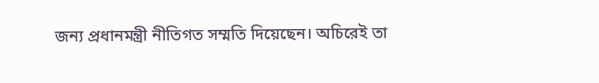জন্য প্রধানমন্ত্রী নীতিগত সম্মতি দিয়েছেন। অচিরেই তা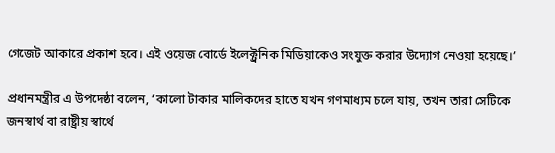গেজেট আকারে প্রকাশ হবে। এই ওয়েজ বোর্ডে ইলেক্ট্রনিক মিডিয়াকেও সংযুক্ত করার উদ্যোগ নেওয়া হয়েছে।’

প্রধানমন্ত্রীর এ উপদেষ্ঠা বলেন, ‘কালো টাকার মালিকদের হাতে যখন গণমাধ্যম চলে যায়, তখন তারা সেটিকে জনস্বার্থ বা রাষ্ট্রীয় স্বার্থে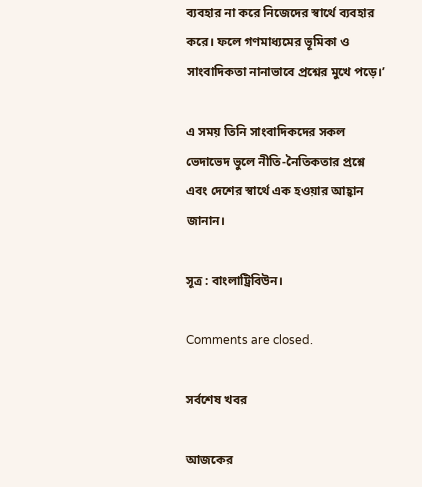ব্যবহার না করে নিজেদের স্বার্থে ব্যবহার করে। ফলে গণমাধ্যমের ভূমিকা ও সাংবাদিকতা নানাভাবে প্রশ্নের মুখে পড়ে।’

এ সময় তিনি সাংবাদিকদের সকল ভেদাভেদ ভুলে নীতি-নৈতিকতার প্রশ্নে এবং দেশের স্বার্থে এক হওয়ার আহ্বান জানান।

সূত্র : বাংলাট্রিবিউন।

Comments are closed.

সর্বশেষ খবর

আজকের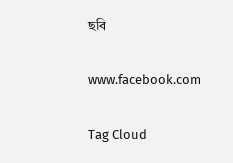ছবি

www.facebook.com

Tag Cloud